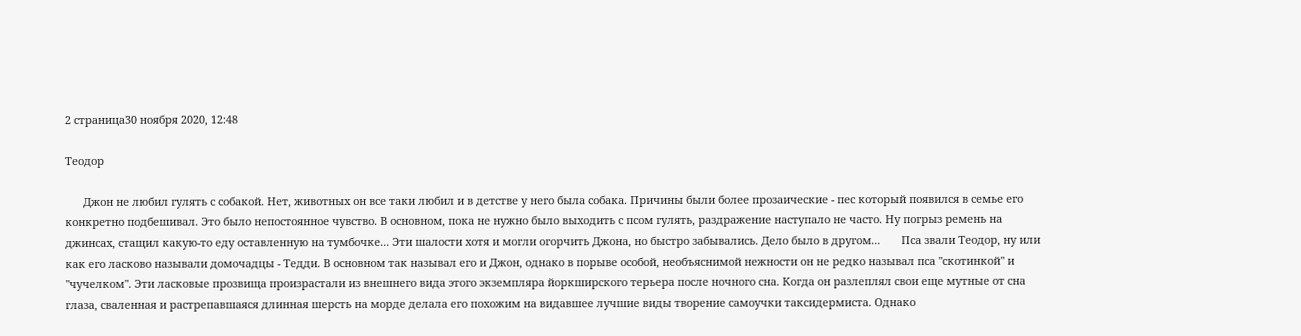2 страница30 ноября 2020, 12:48

Теодор

      Джон не любил гулять с собакой. Нет, животных он все таки любил и в детстве у него была собака. Причины были более прозаические - пес который появился в семье его конкретно подбешивал. Это было непостоянное чувство. В основном, пока не нужно было выходить с псом гулять, раздражение наступало не часто. Ну погрыз ремень на джинсах, стащил какую-то еду оставленную на тумбочке... Эти шалости хотя и могли огорчить Джона, но быстро забывались. Дело было в другом...       Пса звали Теодор, ну или как его ласково называли домочадцы - Тедди. В основном так называл его и Джон, однако в порыве особой, необъяснимой нежности он не редко называл пса "скотинкой" и "чучелком". Эти ласковые прозвища произрастали из внешнего вида этого экземпляра йоркширского терьера после ночного сна. Когда он разлеплял свои еще мутные от сна глаза, сваленная и растрепавшаяся длинная шерсть на морде делала его похожим на видавшее лучшие виды творение самоучки таксидермиста. Однако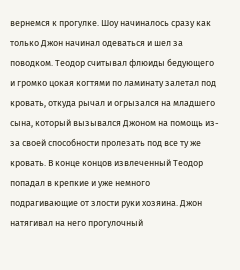вернемся к прогулке. Шоу начиналось сразу как только Джон начинал одеваться и шел за поводком. Теодор считывал флюиды бедующего и громко цокая когтями по ламинату залетал под кровать, откуда рычал и огрызался на младшего сына, который вызывался Джоном на помощь из-за своей способности пролезать под все ту же кровать. В конце концов извлеченный Теодор попадал в крепкие и уже немного подрагивающие от злости руки хозяина. Джон натягивал на него прогулочный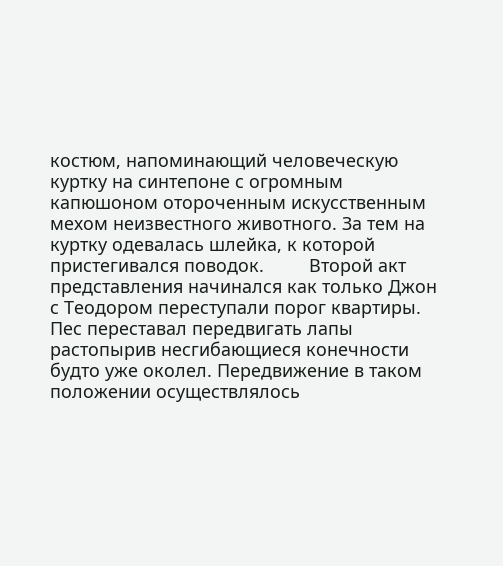костюм, напоминающий человеческую куртку на синтепоне с огромным капюшоном отороченным искусственным мехом неизвестного животного. За тем на куртку одевалась шлейка, к которой пристегивался поводок.         Второй акт представления начинался как только Джон с Теодором переступали порог квартиры. Пес переставал передвигать лапы растопырив несгибающиеся конечности будто уже околел. Передвижение в таком положении осуществлялось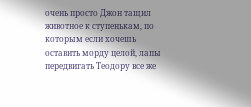очень просто Джон тащил животное к ступенькам, по которым если хочешь оставить морду целой, лапы передвигать Теодору все же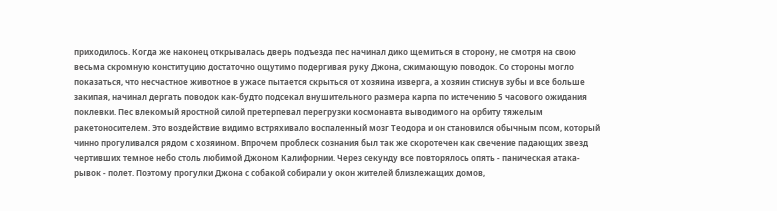приходилось. Когда же наконец открывалась дверь подъезда пес начинал дико щемиться в сторону, не смотря на свою весьма скромную конституцию достаточно ощутимо подергивая руку Джона, сжимающую поводок. Со стороны могло показаться, что несчастное животное в ужасе пытается скрыться от хозяина изверга, а хозяин стиснув зубы и все больше закипая, начинал дергать поводок как-будто подсекал внушительного размера карпа по истечению 5 часового ожидания поклевки. Пес влекомый яростной силой претерпевал перегрузки космонавта выводимого на орбиту тяжелым ракетоносителем. Это воздействие видимо встряхивало воспаленный мозг Теодора и он становился обычным псом, который чинно прогуливался рядом с хозяином. Впрочем проблеск сознания был так же скоротечен как свечение падающих звезд чертивших темное небо столь любимой Джоном Калифорнии. Через секунду все повторялось опять - паническая атака- рывок - полет. Поэтому прогулки Джона с собакой собирали у окон жителей близлежащих домов,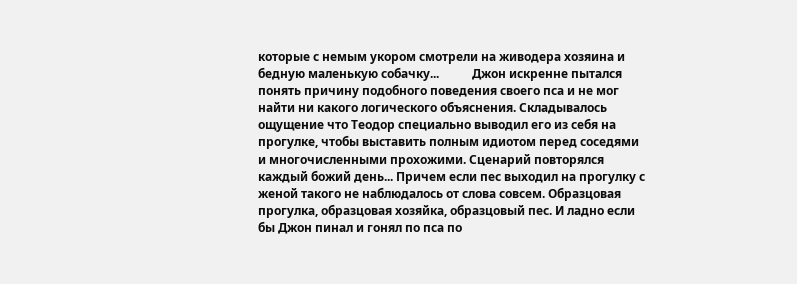которые с немым укором смотрели на живодера хозяина и бедную маленькую собачку...           Джон искренне пытался понять причину подобного поведения своего пса и не мог найти ни какого логического объяснения. Складывалось ощущение что Теодор специально выводил его из себя на прогулке, чтобы выставить полным идиотом перед соседями и многочисленными прохожими. Сценарий повторялся каждый божий день... Причем если пес выходил на прогулку с женой такого не наблюдалось от слова совсем. Образцовая прогулка, образцовая хозяйка, образцовый пес. И ладно если бы Джон пинал и гонял по пса по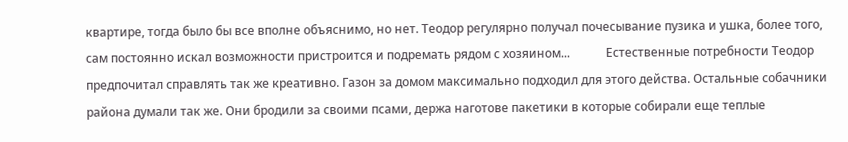квартире, тогда было бы все вполне объяснимо, но нет. Теодор регулярно получал почесывание пузика и ушка, более того, сам постоянно искал возможности пристроится и подремать рядом с хозяином...            Естественные потребности Теодор предпочитал справлять так же креативно. Газон за домом максимально подходил для этого действа. Остальные собачники района думали так же. Они бродили за своими псами, держа наготове пакетики в которые собирали еще теплые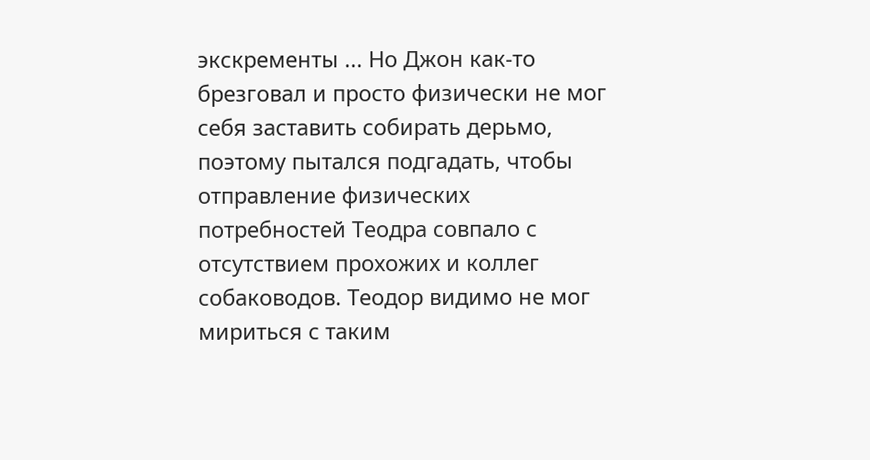экскременты ... Но Джон как-то брезговал и просто физически не мог себя заставить собирать дерьмо, поэтому пытался подгадать, чтобы отправление физических потребностей Теодра совпало с отсутствием прохожих и коллег собаководов. Теодор видимо не мог мириться с таким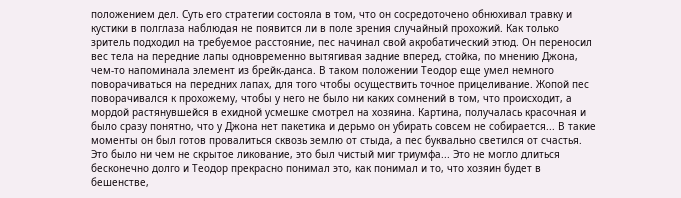положением дел. Суть его стратегии состояла в том, что он сосредоточено обнюхивал травку и кустики в полглаза наблюдая не появится ли в поле зрения случайный прохожий. Как только зритель подходил на требуемое расстояние, пес начинал свой акробатический этюд. Он переносил вес тела на передние лапы одновременно вытягивая задние вперед, стойка, по мнению Джона, чем-то напоминала элемент из брейк-данса. В таком положении Теодор еще умел немного поворачиваться на передних лапах, для того чтобы осуществить точное прицеливание. Жопой пес поворачивался к прохожему, чтобы у него не было ни каких сомнений в том, что происходит, а мордой растянувшейся в ехидной усмешке смотрел на хозяина. Картина, получалась красочная и было сразу понятно, что у Джона нет пакетика и дерьмо он убирать совсем не собирается... В такие моменты он был готов провалиться сквозь землю от стыда, а пес буквально светился от счастья. Это было ни чем не скрытое ликование, это был чистый миг триумфа... Это не могло длиться бесконечно долго и Теодор прекрасно понимал это, как понимал и то, что хозяин будет в бешенстве,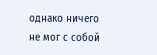однако ничего не мог с собой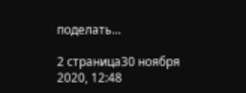поделать...

2 страница30 ноября 2020, 12:48